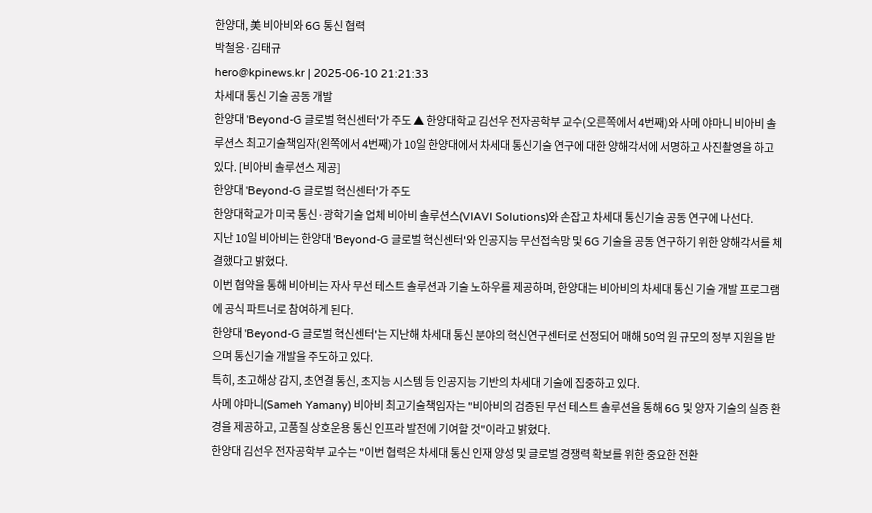한양대, 美 비아비와 6G 통신 협력
박철응·김태규
hero@kpinews.kr | 2025-06-10 21:21:33
차세대 통신 기술 공동 개발
한양대 'Beyond-G 글로벌 혁신센터'가 주도 ▲ 한양대학교 김선우 전자공학부 교수(오른쪽에서 4번째)와 사메 야마니 비아비 솔루션스 최고기술책임자(왼쪽에서 4번째)가 10일 한양대에서 차세대 통신기술 연구에 대한 양해각서에 서명하고 사진촬영을 하고 있다. [비아비 솔루션스 제공]
한양대 'Beyond-G 글로벌 혁신센터'가 주도
한양대학교가 미국 통신·광학기술 업체 비아비 솔루션스(VIAVI Solutions)와 손잡고 차세대 통신기술 공동 연구에 나선다.
지난 10일 비아비는 한양대 'Beyond-G 글로벌 혁신센터'와 인공지능 무선접속망 및 6G 기술을 공동 연구하기 위한 양해각서를 체결했다고 밝혔다.
이번 협약을 통해 비아비는 자사 무선 테스트 솔루션과 기술 노하우를 제공하며, 한양대는 비아비의 차세대 통신 기술 개발 프로그램에 공식 파트너로 참여하게 된다.
한양대 'Beyond-G 글로벌 혁신센터'는 지난해 차세대 통신 분야의 혁신연구센터로 선정되어 매해 50억 원 규모의 정부 지원을 받으며 통신기술 개발을 주도하고 있다.
특히, 초고해상 감지, 초연결 통신, 초지능 시스템 등 인공지능 기반의 차세대 기술에 집중하고 있다.
사메 야마니(Sameh Yamany) 비아비 최고기술책임자는 "비아비의 검증된 무선 테스트 솔루션을 통해 6G 및 양자 기술의 실증 환경을 제공하고, 고품질 상호운용 통신 인프라 발전에 기여할 것"이라고 밝혔다.
한양대 김선우 전자공학부 교수는 "이번 협력은 차세대 통신 인재 양성 및 글로벌 경쟁력 확보를 위한 중요한 전환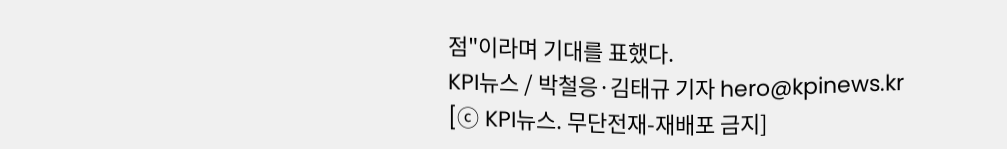점"이라며 기대를 표했다.
KPI뉴스 / 박철응·김태규 기자 hero@kpinews.kr
[ⓒ KPI뉴스. 무단전재-재배포 금지]